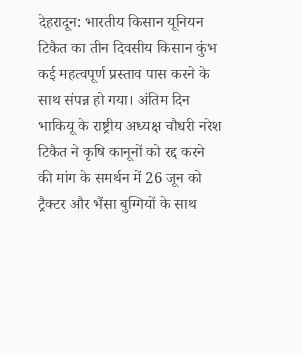देहरादून: भारतीय किसान यूनियन टिकैत का तीन दिवसीय किसान कुंभ कई महत्वपूर्ण प्रस्ताव पास करने के साथ संपन्न हो गया। अंतिम दिन भाकियू के राष्ट्रीय अध्यक्ष चौधरी नरेश टिकैत ने कृषि कानूनों को रद्द करने की मांग के समर्थन में 26 जून को ट्रैक्टर और भैंसा बुग्गियों के साथ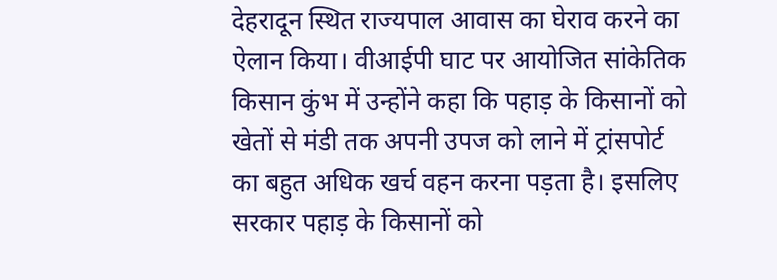देहरादून स्थित राज्यपाल आवास का घेराव करने का ऐलान किया। वीआईपी घाट पर आयोजित सांकेतिक किसान कुंभ में उन्होंने कहा कि पहाड़ के किसानों को खेतों से मंडी तक अपनी उपज को लाने में ट्रांसपोर्ट का बहुत अधिक खर्च वहन करना पड़ता है। इसलिए सरकार पहाड़ के किसानों को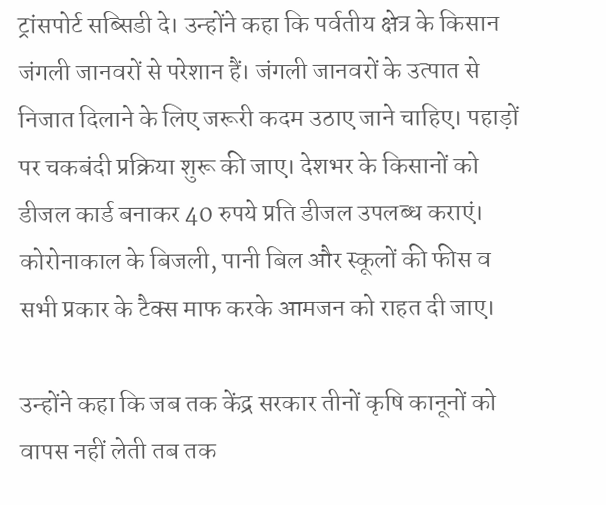ट्रांसपोर्ट सब्सिडी दे। उन्होंने कहा कि पर्वतीय क्षेत्र के किसान जंगली जानवरों से परेशान हैं। जंगली जानवरों के उत्पात से निजात दिलाने के लिए जरूरी कदम उठाए जाने चाहिए। पहाड़ों पर चकबंदी प्रक्रिया शुरू की जाए। देशभर के किसानों को डीजल कार्ड बनाकर 40 रुपये प्रति डीजल उपलब्ध कराएं। कोरोनाकाल के बिजली, पानी बिल और स्कूलों की फीस व सभी प्रकार के टैक्स माफ करके आमजन को राहत दी जाए।

उन्होंने कहा कि जब तक केंद्र सरकार तीनों कृषि कानूनों को वापस नहीं लेती तब तक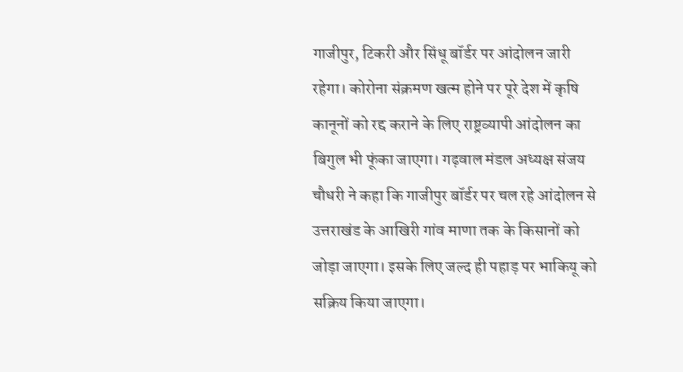गाजीपुर, टिकरी और सिंधू बॉर्डर पर आंदोलन जारी रहेगा। कोरोना संक्रमण खत्म होने पर पूरे देश में कृषि कानूनों को रद्द कराने के लिए राष्ट्रव्यापी आंदोलन का बिगुल भी फूंका जाएगा। गढ़वाल मंडल अध्यक्ष संजय चौधरी ने कहा कि गाजीपुर बॉर्डर पर चल रहे आंदोलन से उत्तराखंड के आखिरी गांव माणा तक के किसानों को जोड़ा जाएगा। इसके लिए जल्द ही पहाड़ पर भाकियू को सक्रिय किया जाएगा।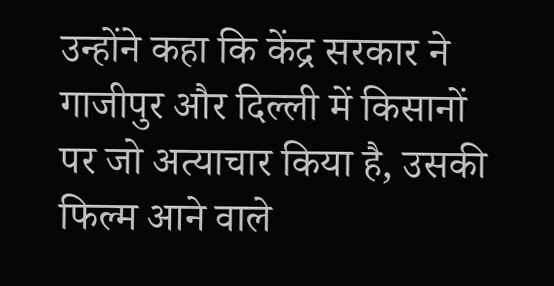उन्होंने कहा कि केंद्र सरकार ने गाजीपुर और दिल्ली में किसानों पर जो अत्याचार किया है, उसकी फिल्म आने वाले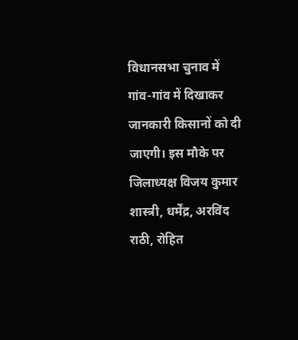विधानसभा चुनाव में गांव-गांव में दिखाकर जानकारी किसानों को दी जाएगी। इस मौके पर जिलाध्यक्ष विजय कुमार शास्त्री, धर्मेंद्र, अरविंद राठी, रोहित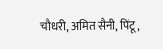चौधरी, अमित सैनी, पिंटू,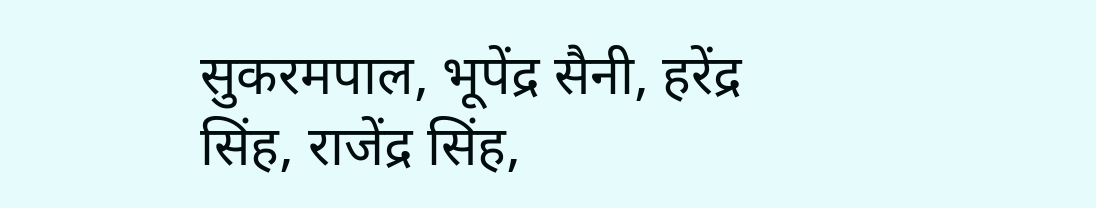सुकरमपाल, भूपेंद्र सैनी, हरेंद्र सिंह, राजेंद्र सिंह,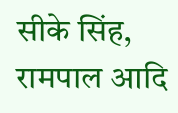सीके सिंह, रामपाल आदि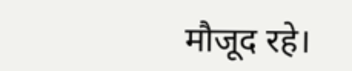मौजूद रहे।